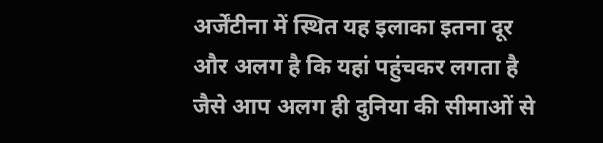अर्जेंटीना में स्थित यह इलाका इतना दूर और अलग है कि यहां पहुंचकर लगता है जैसे आप अलग ही दुनिया की सीमाओं से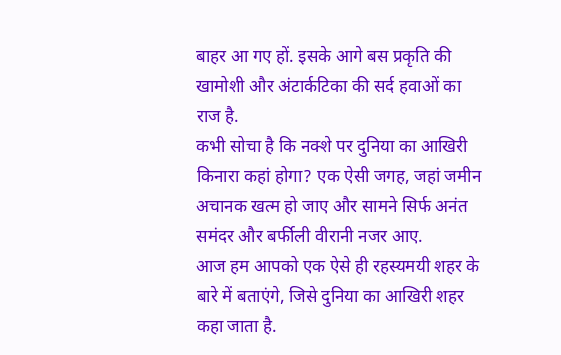बाहर आ गए हों. इसके आगे बस प्रकृति की खामोशी और अंटार्कटिका की सर्द हवाओं का राज है.
कभी सोचा है कि नक्शे पर दुनिया का आखिरी किनारा कहां होगा? एक ऐसी जगह, जहां जमीन अचानक खत्म हो जाए और सामने सिर्फ अनंत समंदर और बर्फीली वीरानी नजर आए.
आज हम आपको एक ऐसे ही रहस्यमयी शहर के बारे में बताएंगे, जिसे दुनिया का आखिरी शहर कहा जाता है.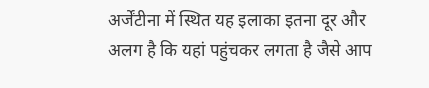अर्जेंटीना में स्थित यह इलाका इतना दूर और अलग है कि यहां पहुंचकर लगता है जैसे आप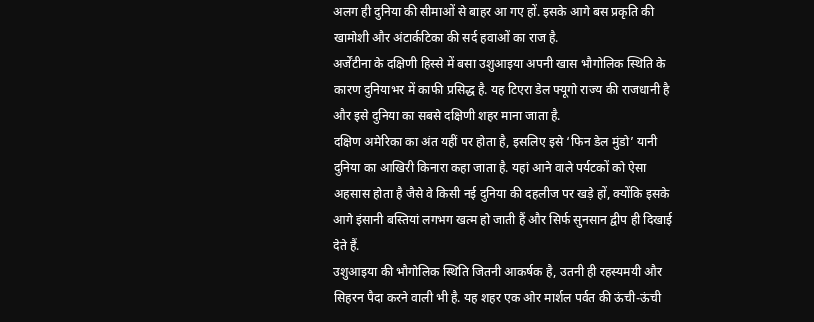अलग ही दुनिया की सीमाओं से बाहर आ गए हों. इसके आगे बस प्रकृति की खामोशी और अंटार्कटिका की सर्द हवाओं का राज है.
अर्जेंटीना के दक्षिणी हिस्से में बसा उशुआइया अपनी खास भौगोलिक स्थिति के कारण दुनियाभर में काफी प्रसिद्ध है. यह टिएरा डेल फ्यूगो राज्य की राजधानी है और इसे दुनिया का सबसे दक्षिणी शहर माना जाता है.
दक्षिण अमेरिका का अंत यहीं पर होता है, इसलिए इसे ‘फिन डेल मुंडो’ यानी दुनिया का आखिरी किनारा कहा जाता है. यहां आने वाले पर्यटकों को ऐसा अहसास होता है जैसे वे किसी नई दुनिया की दहलीज पर खड़े हों, क्योंकि इसके आगे इंसानी बस्तियां लगभग खत्म हो जाती हैं और सिर्फ सुनसान द्वीप ही दिखाई देते हैं.
उशुआइया की भौगोलिक स्थिति जितनी आकर्षक है, उतनी ही रहस्यमयी और सिहरन पैदा करने वाली भी है. यह शहर एक ओर मार्शल पर्वत की ऊंची-ऊंची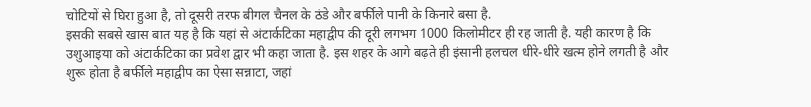चोटियों से घिरा हुआ है, तो दूसरी तरफ बीगल चैनल के ठंडे और बर्फीले पानी के किनारे बसा है.
इसकी सबसे खास बात यह है कि यहां से अंटार्कटिका महाद्वीप की दूरी लगभग 1000 किलोमीटर ही रह जाती है. यही कारण है कि उशुआइया को अंटार्कटिका का प्रवेश द्वार भी कहा जाता है. इस शहर के आगे बढ़ते ही इंसानी हलचल धीरे-धीरे खत्म होने लगती है और शुरू होता है बर्फीले महाद्वीप का ऐसा सन्नाटा, जहां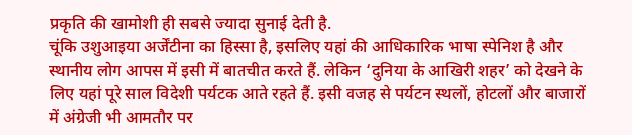प्रकृति की खामोशी ही सबसे ज्यादा सुनाई देती है.
चूंकि उशुआइया अर्जेंटीना का हिस्सा है, इसलिए यहां की आधिकारिक भाषा स्पेनिश है और स्थानीय लोग आपस में इसी में बातचीत करते हैं. लेकिन ‘दुनिया के आखिरी शहर’ को देखने के लिए यहां पूरे साल विदेशी पर्यटक आते रहते हैं. इसी वजह से पर्यटन स्थलों, होटलों और बाजारों में अंग्रेजी भी आमतौर पर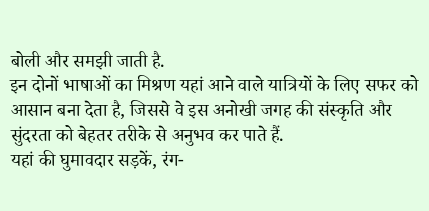बोली और समझी जाती है.
इन दोनों भाषाओं का मिश्रण यहां आने वाले यात्रियों के लिए सफर को आसान बना देता है, जिससे वे इस अनोखी जगह की संस्कृति और सुंदरता को बेहतर तरीके से अनुभव कर पाते हैं.
यहां की घुमावदार सड़कें, रंग-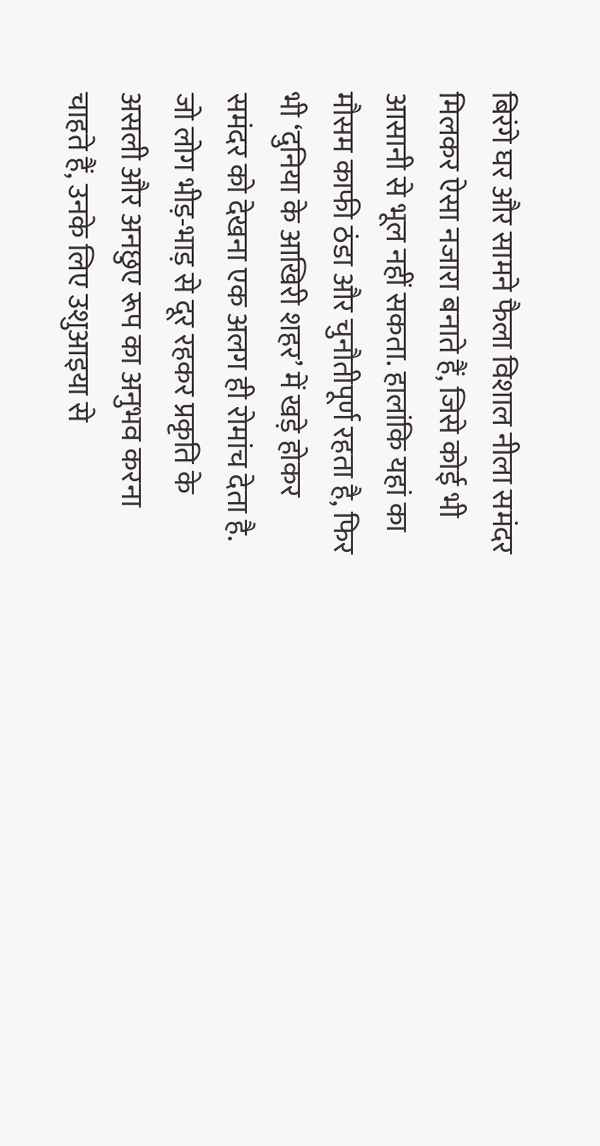बिरंगे घर और सामने फैला विशाल नीला समंदर मिलकर ऐसा नजारा बनाते हैं, जिसे कोई भी आसानी से भूल नहीं सकता. हालांकि यहां का मौसम काफी ठंडा और चुनौतीपूर्ण रहता है, फिर भी ‘दुनिया के आखिरी शहर’ में खड़े होकर समंदर को देखना एक अलग ही रोमांच देता है.
जो लोग भीड़-भाड़ से दूर रहकर प्रकृति के असली और अनछुए रूप का अनुभव करना चाहते हैं, उनके लिए उशुआइया से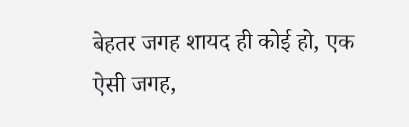बेहतर जगह शायद ही कोई हो, एक ऐसी जगह,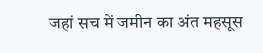जहां सच में जमीन का अंत महसूस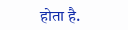होता है.